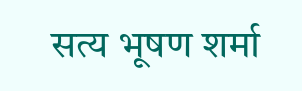सत्य भूषण शर्मा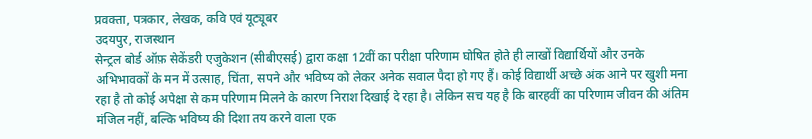प्रवक्ता, पत्रकार, लेखक, कवि एवं यूट्यूबर
उदयपुर, राजस्थान
सेन्ट्रल बोर्ड ऑफ़ सेकेंडरी एजुकेशन (सीबीएसई) द्वारा कक्षा 12वीं का परीक्षा परिणाम घोषित होते ही लाखों विद्यार्थियों और उनके अभिभावकों के मन में उत्साह, चिंता, सपने और भविष्य को लेकर अनेक सवाल पैदा हो गए हैं। कोई विद्यार्थी अच्छे अंक आने पर खुशी मना रहा है तो कोई अपेक्षा से कम परिणाम मिलने के कारण निराश दिखाई दे रहा है। लेकिन सच यह है कि बारहवीं का परिणाम जीवन की अंतिम मंजिल नहीं, बल्कि भविष्य की दिशा तय करने वाला एक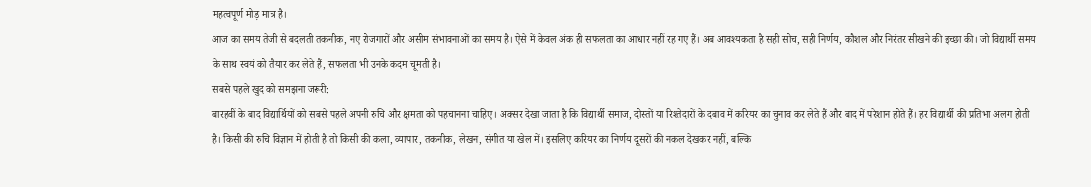महत्वपूर्ण मोड़ मात्र है।
आज का समय तेजी से बदलती तकनीक, नए रोजगारों और असीम संभावनाओं का समय है। ऐसे में केवल अंक ही सफलता का आधार नहीं रह गए हैं। अब आवश्यकता है सही सोच, सही निर्णय, कौशल और निरंतर सीखने की इच्छा की। जो विद्यार्थी समय के साथ स्वयं को तैयार कर लेते हैं, सफलता भी उनके कदम चूमती है।
सबसे पहले खुद को समझना जरूरी:
बारहवीं के बाद विद्यार्थियों को सबसे पहले अपनी रुचि और क्षमता को पहचानना चाहिए। अक्सर देखा जाता है कि विद्यार्थी समाज, दोस्तों या रिश्तेदारों के दबाव में करियर का चुनाव कर लेते हैं और बाद में परेशान होते हैं। हर विद्यार्थी की प्रतिभा अलग होती है। किसी की रुचि विज्ञान में होती है तो किसी की कला, व्यापार, तकनीक, लेखन, संगीत या खेल में। इसलिए करियर का निर्णय दूसरों की नकल देखकर नहीं, बल्कि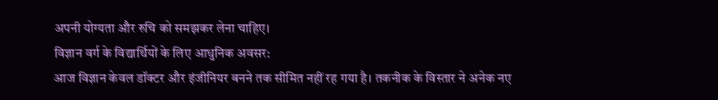अपनी योग्यता और रुचि को समझकर लेना चाहिए।
विज्ञान वर्ग के विद्यार्थियों के लिए आधुनिक अवसर:
आज विज्ञान केवल डॉक्टर और इंजीनियर बनने तक सीमित नहीं रह गया है। तकनीक के विस्तार ने अनेक नए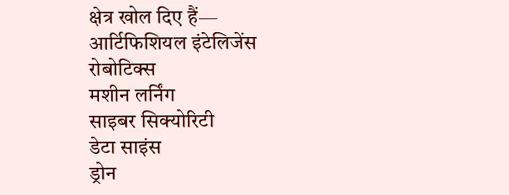क्षेत्र खोल दिए हैं—
आर्टिफिशियल इंटेलिजेंस
रोबोटिक्स
मशीन लर्निंग
साइबर सिक्योरिटी
डेटा साइंस
ड्रोन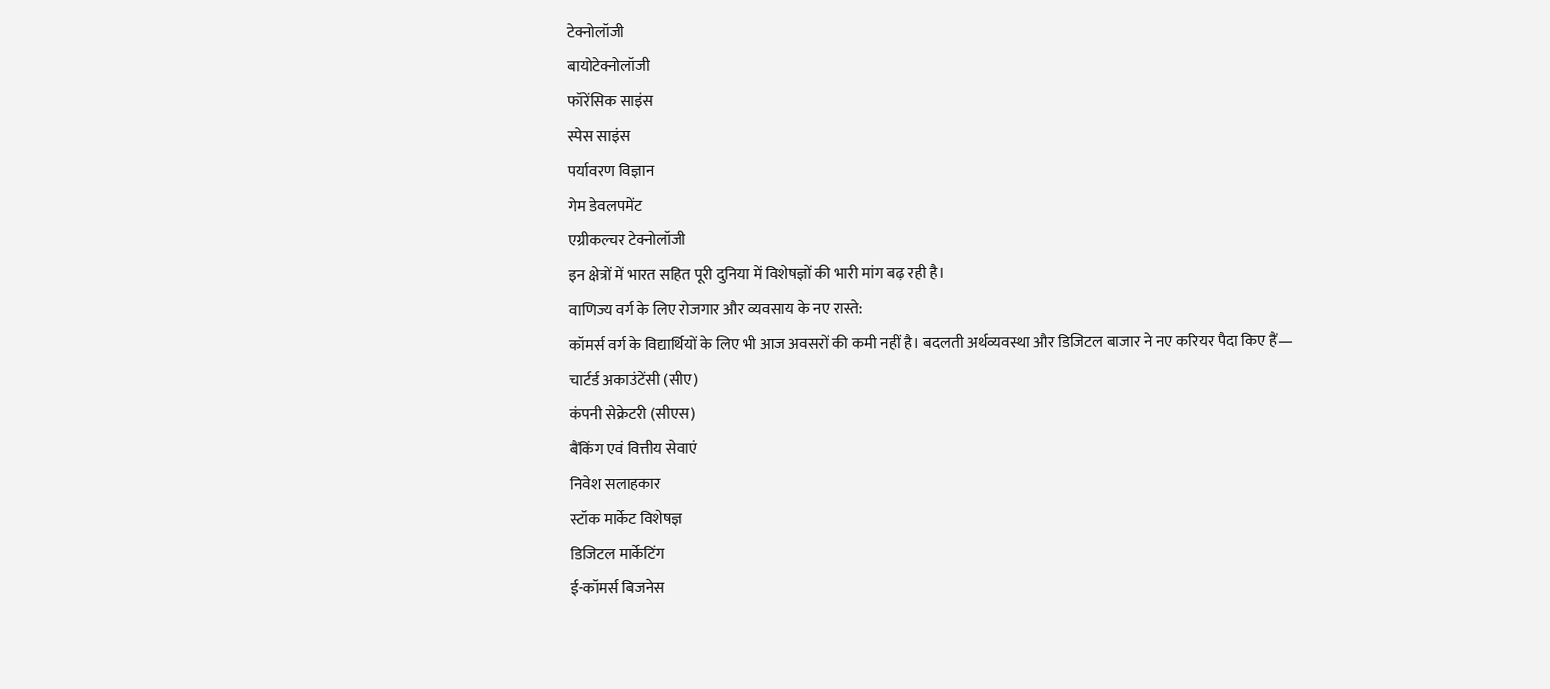टेक्नोलॉजी
बायोटेक्नोलॉजी
फॉरेंसिक साइंस
स्पेस साइंस
पर्यावरण विज्ञान
गेम डेवलपमेंट
एग्रीकल्चर टेक्नोलॉजी
इन क्षेत्रों में भारत सहित पूरी दुनिया में विशेषज्ञों की भारी मांग बढ़ रही है।
वाणिज्य वर्ग के लिए रोजगार और व्यवसाय के नए रास्ते:
कॉमर्स वर्ग के विद्यार्थियों के लिए भी आज अवसरों की कमी नहीं है। बदलती अर्थव्यवस्था और डिजिटल बाजार ने नए करियर पैदा किए हैं—
चार्टर्ड अकाउंटेंसी (सीए)
कंपनी सेक्रेटरी (सीएस)
बैंकिंग एवं वित्तीय सेवाएं
निवेश सलाहकार
स्टॉक मार्केट विशेषज्ञ
डिजिटल मार्केटिंग
ई-कॉमर्स बिजनेस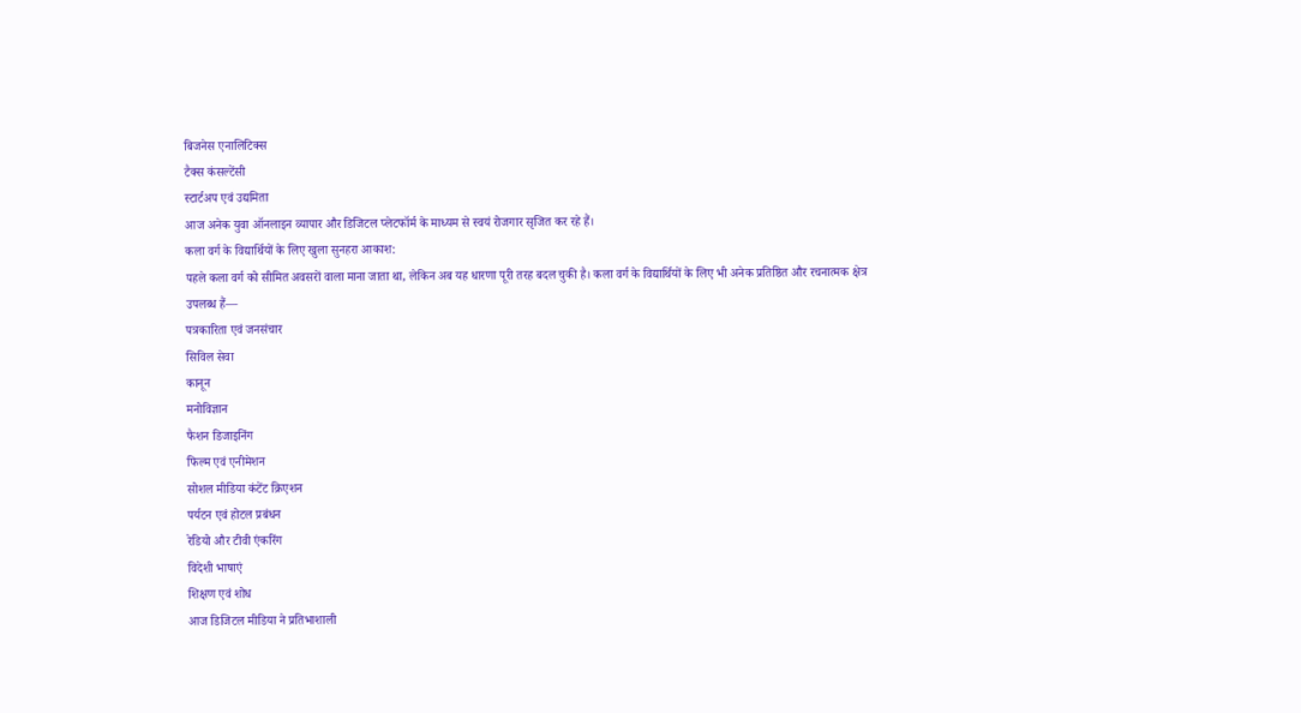बिजनेस एनालिटिक्स
टैक्स कंसल्टेंसी
स्टार्टअप एवं उद्यमिता
आज अनेक युवा ऑनलाइन व्यापार और डिजिटल प्लेटफॉर्म के माध्यम से स्वयं रोजगार सृजित कर रहे हैं।
कला वर्ग के विद्यार्थियों के लिए खुला सुनहरा आकाश:
पहले कला वर्ग को सीमित अवसरों वाला माना जाता था, लेकिन अब यह धारणा पूरी तरह बदल चुकी है। कला वर्ग के विद्यार्थियों के लिए भी अनेक प्रतिष्ठित और रचनात्मक क्षेत्र उपलब्ध हैं—
पत्रकारिता एवं जनसंचार
सिविल सेवा
कानून
मनोविज्ञान
फैशन डिजाइनिंग
फिल्म एवं एनीमेशन
सोशल मीडिया कंटेंट क्रिएशन
पर्यटन एवं होटल प्रबंधन
रेडियो और टीवी एंकरिंग
विदेशी भाषाएं
शिक्षण एवं शोध
आज डिजिटल मीडिया ने प्रतिभाशाली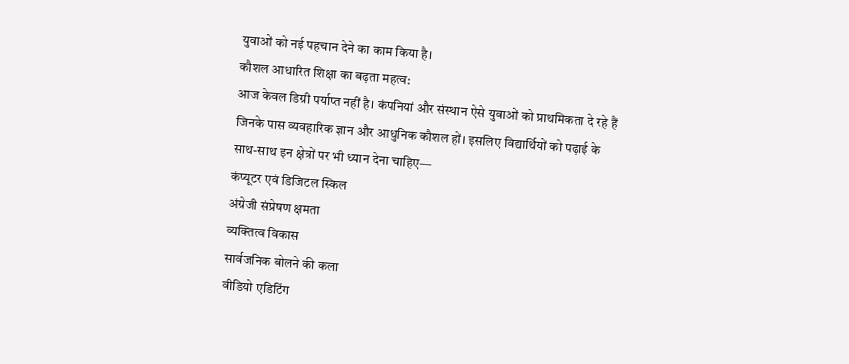युवाओं को नई पहचान देने का काम किया है।
कौशल आधारित शिक्षा का बढ़ता महत्व:
आज केवल डिग्री पर्याप्त नहीं है। कंपनियां और संस्थान ऐसे युवाओं को प्राथमिकता दे रहे हैं जिनके पास व्यवहारिक ज्ञान और आधुनिक कौशल हों। इसलिए विद्यार्थियों को पढ़ाई के साथ-साथ इन क्षेत्रों पर भी ध्यान देना चाहिए—
कंप्यूटर एवं डिजिटल स्किल
अंग्रेजी संप्रेषण क्षमता
व्यक्तित्व विकास
सार्वजनिक बोलने की कला
वीडियो एडिटिंग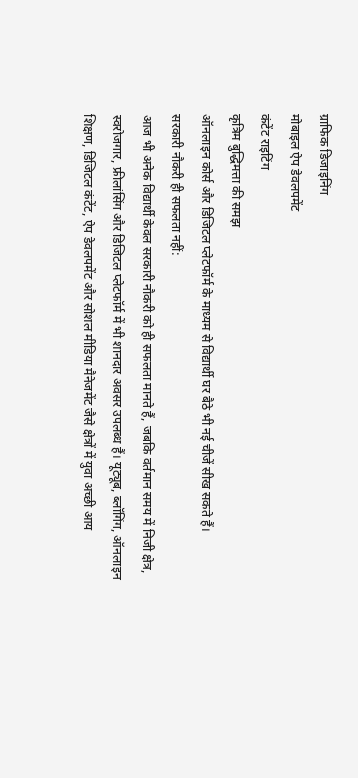ग्राफिक डिजाइनिंग
मोबाइल ऐप डेवलपमेंट
कंटेंट राइटिंग
कृत्रिम बुद्धिमत्ता की समझ
ऑनलाइन कोर्स और डिजिटल प्लेटफॉर्म के माध्यम से विद्यार्थी घर बैठे भी नई चीजें सीख सकते हैं।
सरकारी नौकरी ही सफलता नहीं:
आज भी अनेक विद्यार्थी केवल सरकारी नौकरी को ही सफलता मानते हैं, जबकि वर्तमान समय में निजी क्षेत्र, स्वरोजगार, फ्रीलांसिंग और डिजिटल प्लेटफॉर्म में भी शानदार अवसर उपलब्ध हैं। यूट्यूब, ब्लॉगिंग, ऑनलाइन शिक्षण, डिजिटल कंटेंट, ऐप डेवलपमेंट और सोशल मीडिया मैनेजमेंट जैसे क्षेत्रों में युवा अच्छी आय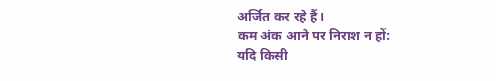अर्जित कर रहे हैं।
कम अंक आने पर निराश न हों:
यदि किसी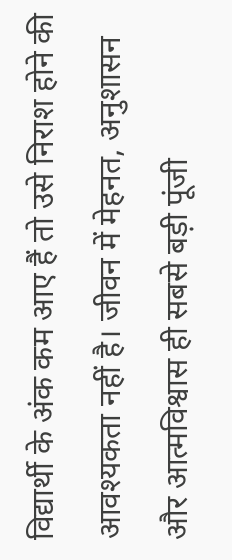विद्यार्थी के अंक कम आए हैं तो उसे निराश होने की आवश्यकता नहीं है। जीवन में मेहनत, अनुशासन और आत्मविश्वास ही सबसे बड़ी पूंजी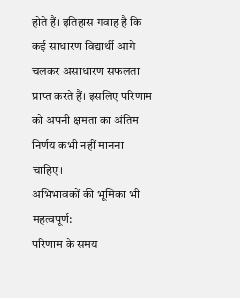होते हैं। इतिहास गवाह है कि कई साधारण विद्यार्थी आगे चलकर असाधारण सफलता प्राप्त करते हैं। इसलिए परिणाम को अपनी क्षमता का अंतिम निर्णय कभी नहीं मानना चाहिए।
अभिभावकों की भूमिका भी महत्वपूर्ण:
परिणाम के समय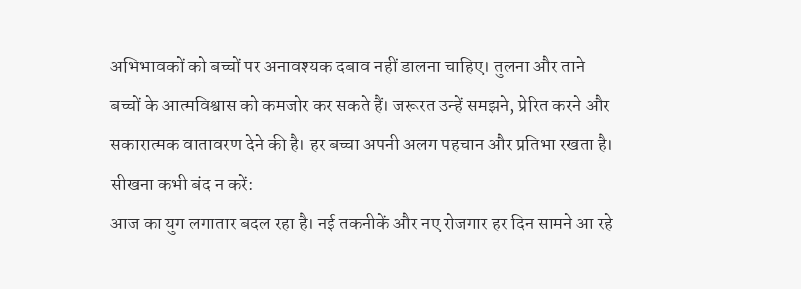अभिभावकों को बच्चों पर अनावश्यक दबाव नहीं डालना चाहिए। तुलना और ताने बच्चों के आत्मविश्वास को कमजोर कर सकते हैं। जरूरत उन्हें समझने, प्रेरित करने और सकारात्मक वातावरण देने की है। हर बच्चा अपनी अलग पहचान और प्रतिभा रखता है।
सीखना कभी बंद न करें:
आज का युग लगातार बदल रहा है। नई तकनीकें और नए रोजगार हर दिन सामने आ रहे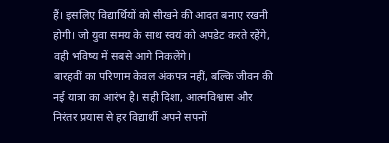हैं। इसलिए विद्यार्थियों को सीखने की आदत बनाए रखनी होगी। जो युवा समय के साथ स्वयं को अपडेट करते रहेंगे, वही भविष्य में सबसे आगे निकलेंगे।
बारहवीं का परिणाम केवल अंकपत्र नहीं, बल्कि जीवन की नई यात्रा का आरंभ है। सही दिशा, आत्मविश्वास और निरंतर प्रयास से हर विद्यार्थी अपने सपनों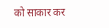को साकार कर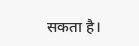सकता है।